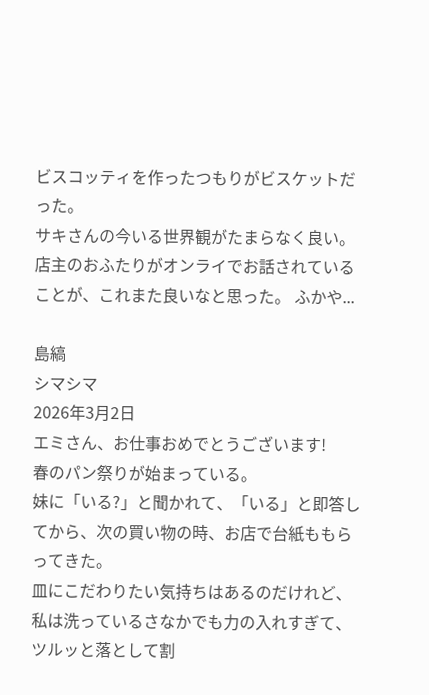ビスコッティを作ったつもりがビスケットだった。
サキさんの今いる世界観がたまらなく良い。店主のおふたりがオンライでお話されていることが、これまた良いなと思った。 ふかや...

島縞
シマシマ
2026年3月2日
エミさん、お仕事おめでとうございます!
春のパン祭りが始まっている。
妹に「いる?」と聞かれて、「いる」と即答してから、次の買い物の時、お店で台紙ももらってきた。
皿にこだわりたい気持ちはあるのだけれど、私は洗っているさなかでも力の入れすぎて、ツルッと落として割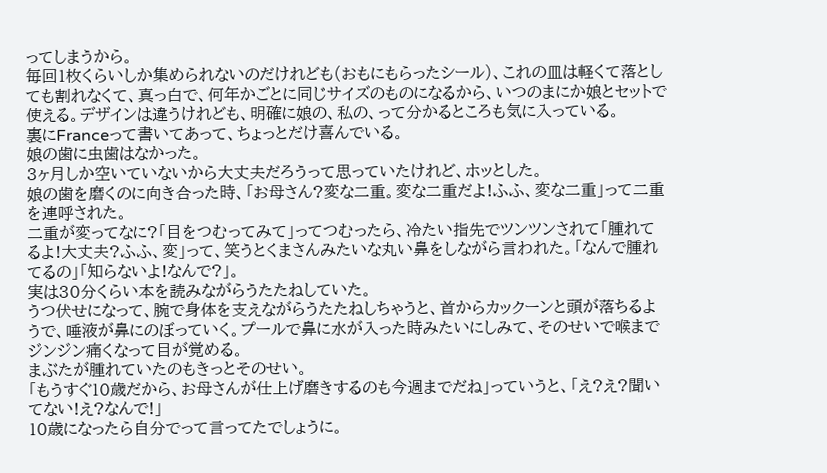ってしまうから。
毎回1枚くらいしか集められないのだけれども(おもにもらったシール)、これの皿は軽くて落としても割れなくて、真っ白で、何年かごとに同じサイズのものになるから、いつのまにか娘とセットで使える。デザインは違うけれども、明確に娘の、私の、って分かるところも気に入っている。
裏にFranceって書いてあって、ちょっとだけ喜んでいる。
娘の歯に虫歯はなかった。
3ヶ月しか空いていないから大丈夫だろうって思っていたけれど、ホッとした。
娘の歯を磨くのに向き合った時、「お母さん?変な二重。変な二重だよ!ふふ、変な二重」って二重を連呼された。
二重が変ってなに?「目をつむってみて」ってつむったら、冷たい指先でツンツンされて「腫れてるよ!大丈夫?ふふ、変」って、笑うとくまさんみたいな丸い鼻をしながら言われた。「なんで腫れてるの」「知らないよ!なんで?」。
実は30分くらい本を読みながらうたたねしていた。
うつ伏せになって、腕で身体を支えながらうたたねしちゃうと、首からカックーンと頭が落ちるようで、唾液が鼻にのぼっていく。プールで鼻に水が入った時みたいにしみて、そのせいで喉までジンジン痛くなって目が覚める。
まぶたが腫れていたのもきっとそのせい。
「もうすぐ10歳だから、お母さんが仕上げ磨きするのも今週までだね」っていうと、「え?え?聞いてない!え?なんで!」
10歳になったら自分でって言ってたでしょうに。